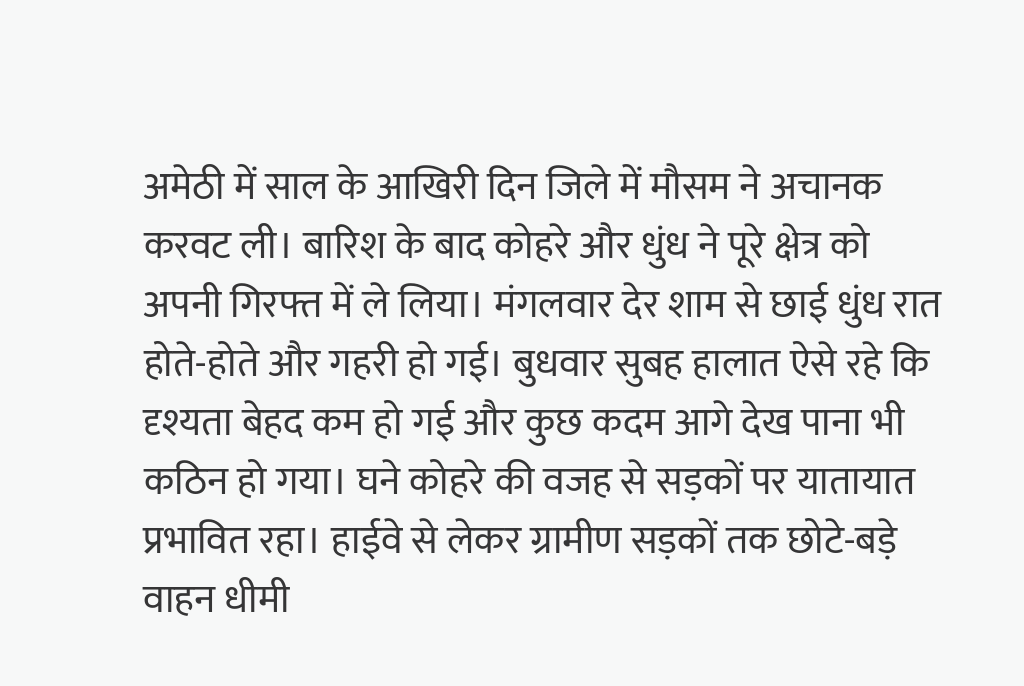अमेठी में साल के आखिरी दिन जिले में मौसम ने अचानक करवट ली। बारिश के बाद कोहरे और धुंध ने पूरे क्षेत्र को अपनी गिरफ्त में ले लिया। मंगलवार देर शाम से छाई धुंध रात होते-होते और गहरी हो गई। बुधवार सुबह हालात ऐसे रहे कि दृश्यता बेहद कम हो गई और कुछ कदम आगे देख पाना भी कठिन हो गया। घने कोहरे की वजह से सड़कों पर यातायात प्रभावित रहा। हाईवे से लेकर ग्रामीण सड़कों तक छोटे-बड़े वाहन धीमी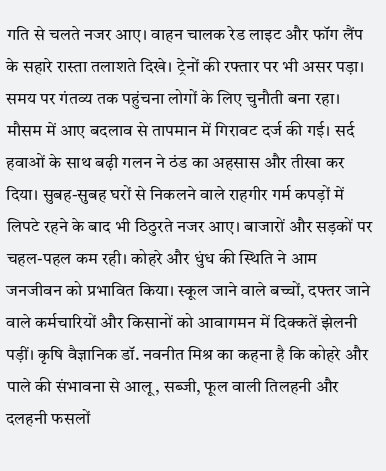गति से चलते नजर आए। वाहन चालक रेड लाइट और फॉग लैंप के सहारे रास्ता तलाशते दिखे। ट्रेनों की रफ्तार पर भी असर पड़ा। समय पर गंतव्य तक पहुंचना लोगों के लिए चुनौती बना रहा। मौसम में आए बदलाव से तापमान में गिरावट दर्ज की गई। सर्द हवाओं के साथ बढ़ी गलन ने ठंड का अहसास और तीखा कर दिया। सुबह-सुबह घरों से निकलने वाले राहगीर गर्म कपड़ों में लिपटे रहने के बाद भी ठिठुरते नजर आए। बाजारों और सड़कों पर चहल-पहल कम रही। कोहरे और धुंध की स्थिति ने आम जनजीवन को प्रभावित किया। स्कूल जाने वाले बच्चों, दफ्तर जाने वाले कर्मचारियों और किसानों को आवागमन में दिक्कतें झेलनी पड़ीं। कृषि वैज्ञानिक डॉ. नवनीत मिश्र का कहना है कि कोहरे और पाले की संभावना से आलू, सब्जी, फूल वाली तिलहनी और दलहनी फसलों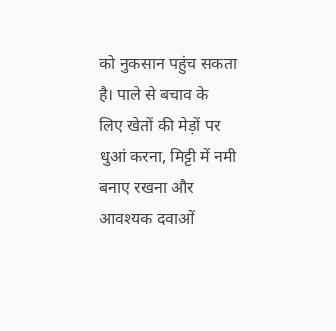को नुकसान पहुंच सकता है। पाले से बचाव के लिए खेतों की मेड़ों पर धुआं करना, मिट्टी में नमी बनाए रखना और आवश्यक दवाओं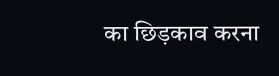का छिड़काव करना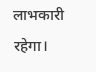लाभकारी रहेगा।